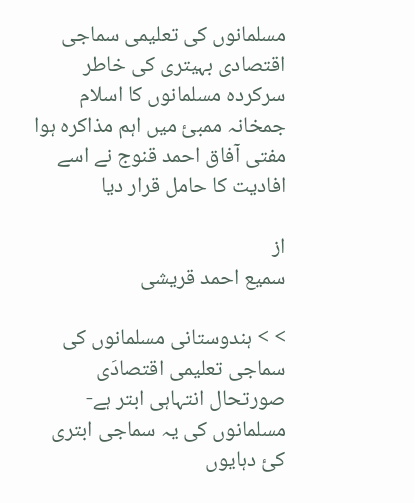مسلمانوں کی تعلیمی سماجی اقتصادی بہیتری کی خاطر سرکردہ مسلمانوں کا اسلام جمخانہ ممبئ میں اہم مذاکرہ ہوا مفتی آفاق احمد قنوج نے اسے افادیت کا حامل قرار دیا

از
سمیع احمد قریشی

> > ہندوستانی مسلمانوں کی سماجی تعلیمی اقتصادَی صورتحال انتہاہی ابتر ہے-مسلمانوں کی یہ سماجی ابتری کئ دہایوں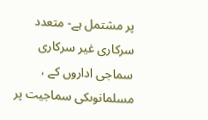پر مشتمل ہے- متعدد سرکاری غیر سرکاری سماجی اداروں کے ، مسلمانوںکی سماجیت پر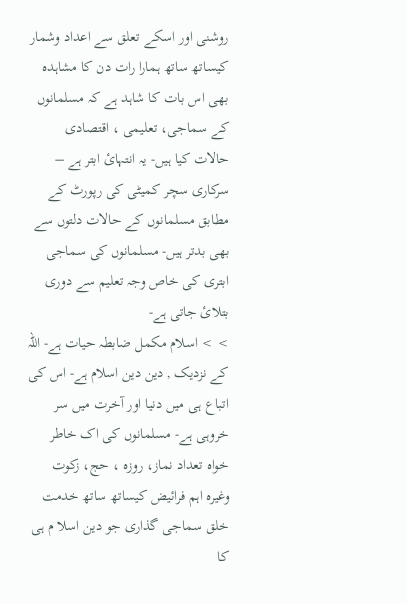روشنی اور اسکے تعلق سے اعداد وشمار کیساتھ ساتھ ہمارا رات دن کا مشاہدہ بھی اس بات کا شاہد ہے کہ مسلمانوں کے سماجی، تعلیمی ، اقتصادی حالات کیا ہیں- یہ انتہائ ابتر ہے – سرکاری سچر کمیٹی کی رپورٹ کے مطابق مسلمانوں کے حالات دلتوں سے بھی بدتر ہیں- مسلمانوں کی سماجی ابتری کی خاص وجہ تعلیم سے دوری بتلائ جاتی ہے-
> > اسلام مکمل ضابطہ حیات ہے- اللہ کے نزدیک , دین دین اسلام ہے- اس کی اتباع ہی میں دنیا اور آخرت میں سر خروہی ہے- مسلمانوں کی اک خاطر خواہ تعداد نماز، روزہ ، حج، زکوت وغیرہ اہم فرائیض کیساتھ ساتھ خدمت خلق سماجی گذاری جو دین اسلا م ہی کا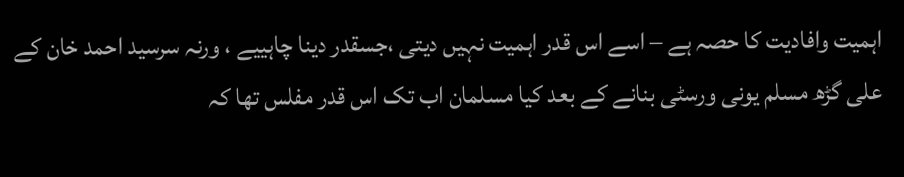اہمیت وافادیت کا حصہ ہے – اسے اس قدر اہمیت نہیں دیتی ،جسقدر دینا چاہییے ، ورنہ سرسید احمد خان کے علی گڑھ مسلم یونی ورسٹی بنانے کے بعد کیا مسلمان اب تک اس قدر مفلس تھا کہ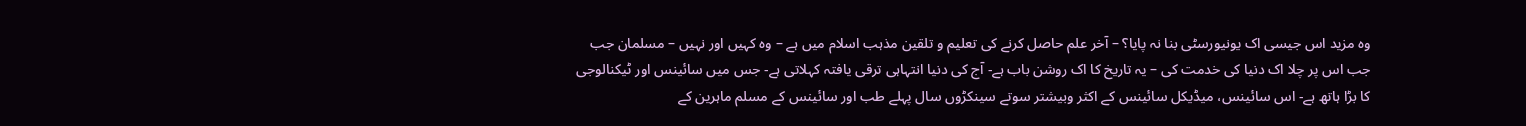وہ مزید اس جیسی اک یونیورسٹی بنا نہ پایا؟ – آخر علم حاصل کرنے کی تعلیم و تلقین مذہب اسلام میں ہے – وہ کہیں اور نہیں – مسلمان جب جب اس پر چلا اک دنیا کی خدمت کی – یہ تاریخ کا اک روشن باب ہے- آج کی دنیا انتہاہی ترقی یافتہ کہلاتی ہے- جس میں سائینس اور ٹیکنالوجی کا بڑا ہاتھ ہے- اس سائینس، میڈیکل سائینس کے اکثر وبیشتر سوتے سینکڑوں سال پہلے طب اور سائینس کے مسلم ماہرین کے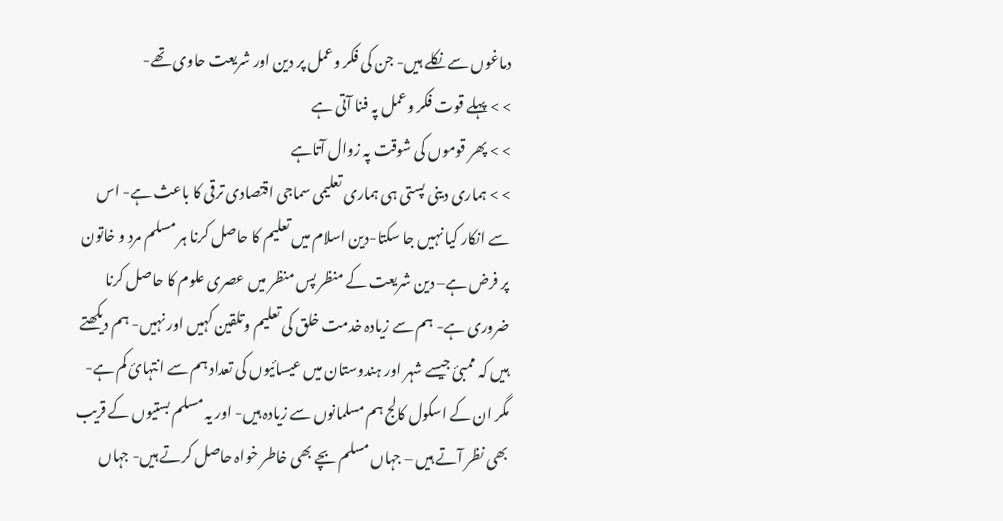دماغوں سے نکلے ہیں- جن کی فکر وعمل پر دین اور شریعت حاوی تھے-
> > پہلے قوت فکر وعمل پہ فنا آتی ہے
> > پھر قوموں کی شوقت پہ زوال آتاہے
> > ہماری دینی پستی ہی ہماری تعلیمی سماجی اقتصادی ترقی کا باعث ہے- اس سے انکار کیا نہیں جا سکتا-دین اسلام میں تعلیم کا حاصل کرنا ہر مسلم مرد و خاتون پر فرض ہے– دین شریعت کے منظر پس منظر میں عصری علوم کا حاصل کرنا ضروری ہے- ہم سے زیادہ خدمت خلق کی تعلیم وتلقین کہیں اور نہیں- ہم دیکھتے ہیں کہ ممبئ جیسے شہر اور ہندوستان میں عیسائیوں کی تعداد ہم سے انتہائ کم ہے- مگر ان کے اسکول کالج ہم مسلمانوں سے زیادہ ہیں- اور یہ مسلم بستیوں کے قریب بھی نظر آتے ہیں – جہاں مسلم بچے بھی خاطر خواہ حاصل کرتے ہیں- جہاں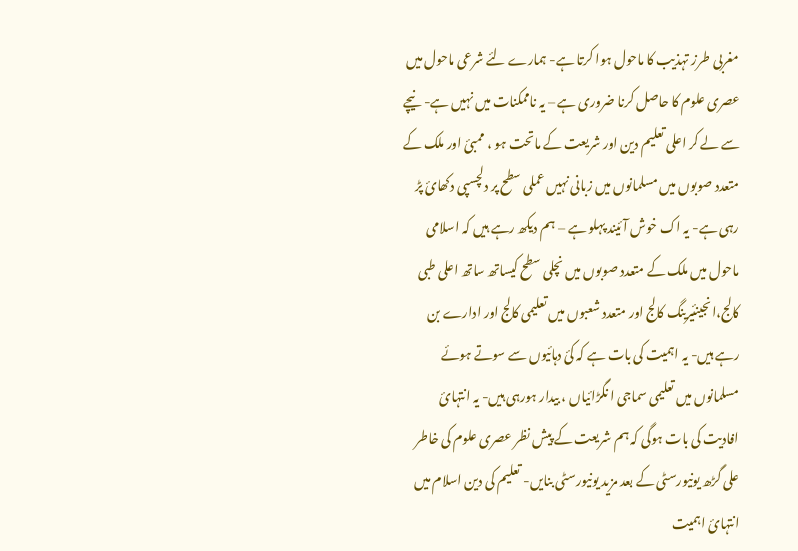مغربی طرز تہذیب کا ماحول ہوا کرتا ہے- ہمارے لئے شرعی ماحول میں عصری علوم کا حاصل کرنا ضروری ہے – یہ ناممکنات میں نہیں ہے- نیچے سے لے کر اعلی تعلیم دین اور شریعت کے ماتحت ہو ، ممبئ اور ملک کے متعدد صوبوں میں مسلمانوں میں زبانی نہیں عملی سطح پر دلچسپی دکھائ پڑ رہی ہے- یہ اک خوش آئیند پہلو ہے – ہم دیکھ رہے ہیں کہ اسلامی ماحول میں ملک کے متعدد صوبوں میں نچلی سطح کیساتھ ساتھ اعلی طبی کالج،انجینئیرینگ کالج اور متعدد شعبوں میں تعلیمی کالج اور ادارے بن رہے ہیں- یہ اہمیت کی بات ہے کہ کئ دہائیوں سے سوتے ہوئے مسلمانوں میں تعلیمی سماجی ا نگڑائیاں ، بیدار ہورہی ہیں- یہ انتہائ افادیت کی بات ہوگی کہ ہم شریعت کے پیش نظر عصری علوم کی خاطر علی گڑھ یونیورسٹی کے بعد مزید یونیورسٹی بنایں- تعلیم کی دین اسلام میں انتہائ اہمیت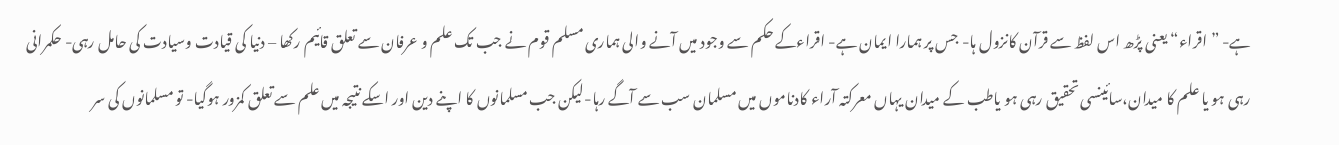ہے- ” اقراء“ یعنی پڑھ اس لفظ سے قرآن کانزول ہا- جس پر ہمارا ایمان ہے- اقراءکے حکم سے وجود میں آنے والی ہماری مسلم قوم نے جب تک علم و عرفان سے تعلق قائیم رکھا – دنیا کی قیادت وسیادت کی حامل رہی- حکمرانی رہی ہو یا علم کا میدان،سائینسی تحقیق رہی ہو یاطب کے میدان یہاں معرکتہ آراء کادناموں میں مسلمان سب سے آگے رہا-لیکن جب مسلمانوں کا اپنے دین اور اسکے نتیجہ میں علم سے تعلق کمزور ہوگیا- تو مسلمانوں کی سر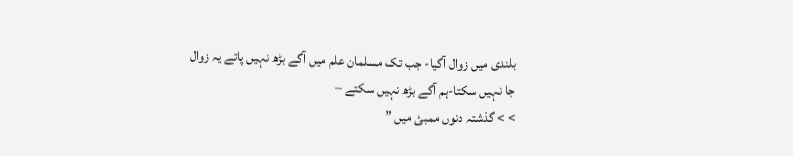بلندی میں زوال آگیا- جب تک مسلمان علم میں آگے بڑھ نہیں پاتے یہ زوال جا نہیں سکتا-ہم آگے بڑھ نہیں سکتے –
> > گذشتہ دنوں ممبئ میں ”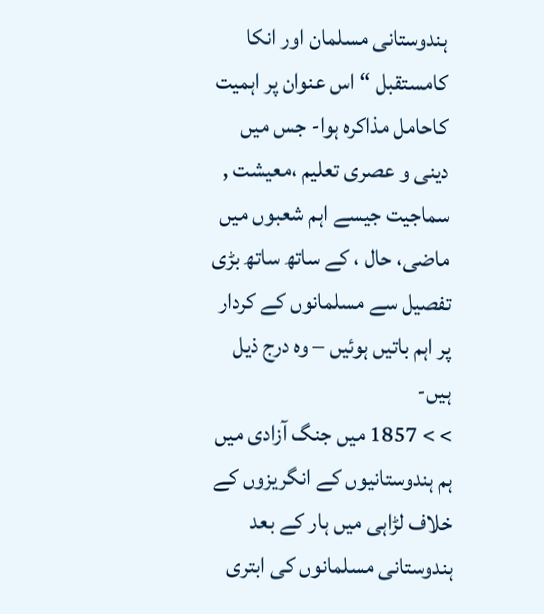ہندوستانی مسلمان اور انکا کامستقبل “ اس عنوان پر اہمیت کاحامل مذاکرہ ہوا- جس میں دینی و عصری تعلیم ،معیشت , سماجیت جیسے اہم شعبوں میں ماضی، حال ، کے ساتھ ساتھ بڑی تفصیل سے مسلمانوں کے کردار پر اہم باتیں ہوئیں – وہ درج ذیل ہیں-
> > 1857 میں جنگ آزادی میں ہم ہندوستانیوں کے انگریزوں کے خلاف لڑاہی میں ہار کے بعد ہندوستانی مسلمانوں کی ابتری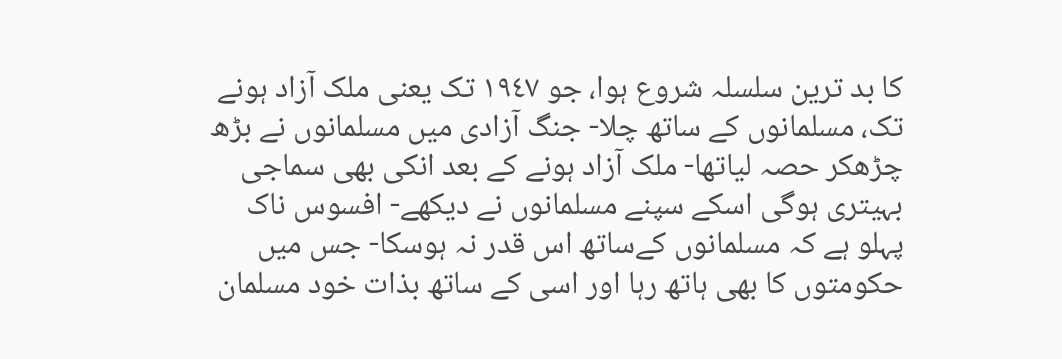کا بد ترین سلسلہ شروع ہوا، جو ١٩٤٧ تک یعنی ملک آزاد ہونے تک، مسلمانوں کے ساتھ چلا- جنگ آزادی میں مسلمانوں نے بڑھ چڑھکر حصہ لیاتھا- ملک آزاد ہونے کے بعد انکی بھی سماجی بہیتری ہوگی اسکے سپنے مسلمانوں نے دیکھے- افسوس ناک پہلو ہے کہ مسلمانوں کےساتھ اس قدر نہ ہوسکا- جس میں حکومتوں کا بھی ہاتھ رہا اور اسی کے ساتھ بذات خود مسلمان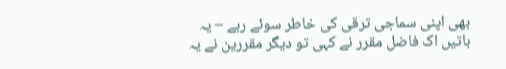بھی اپنی سماجی ترقی کی خاطر سوئے رہے – یہ باتیں اک فاضل مقرر نے کہی تو دیگر مقررین نے یہ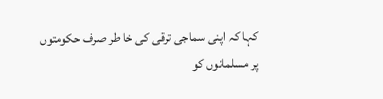کہا کہ اپنی سماجی ترقی کی خا طر صرف حکومتوں پر مسلمانوں کو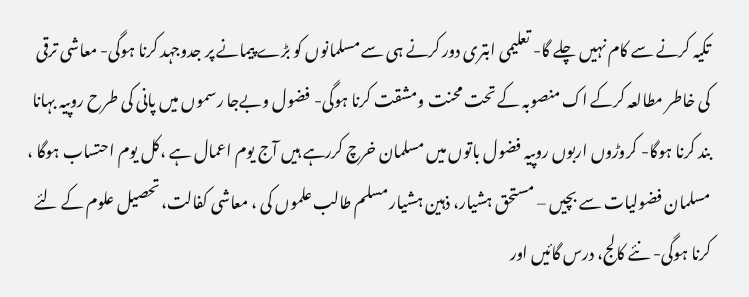تکیہ کرنے سے کام نہیں چلے گا- تعلیمی ابتری دور کرنے ہی سے مسلمانوں کو بڑے پیمانے پر جدوجہد کرنا ہوگی- معاشی ترقی کی خاطر مطالعہ کرکے اک منصوبہ کے تحت محنت ومشقت کرنا ہوگی- فضول وبےجا رسموں میں پانی کی طرح روپیہ بہانا بند کرنا ہوگا- کروڑوں اربوں روپیہ فضول باتوں میں مسلمان خرچ کررہے ہیں آج یوم اعمال ہے ،کل یوم احتساب ہوگا ، مسلمان فضولیات سے بچیں – مستحق ہشیار، ذہین ہشیار مسلم طالب علموں کی ، معاشی کفالت، تحصیل علوم کے لئے کرنا ہوگی- نئے کالج، درس گائیں اور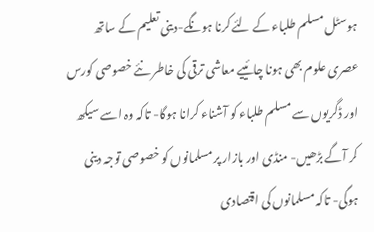ہوسٹل مسلم طلباء کے لئے کرنا ہونگے-دینی تعلیم کے ساتھ عصری علوم بھی ہونا چائییے معاشی ترقی کی خاطر نئے خصوصی کورس اور ڈگریوں سے مسلم طلباء کو آشناء کرانا ہوگا- تاکہ وہ اسے سیکھ کر آگے بڑھیں- منڈی اور بازار پر مسلمانوں کو خصوصی توجہ دینی ہوگی- تاکہ مسلمانوں کی اقتصادی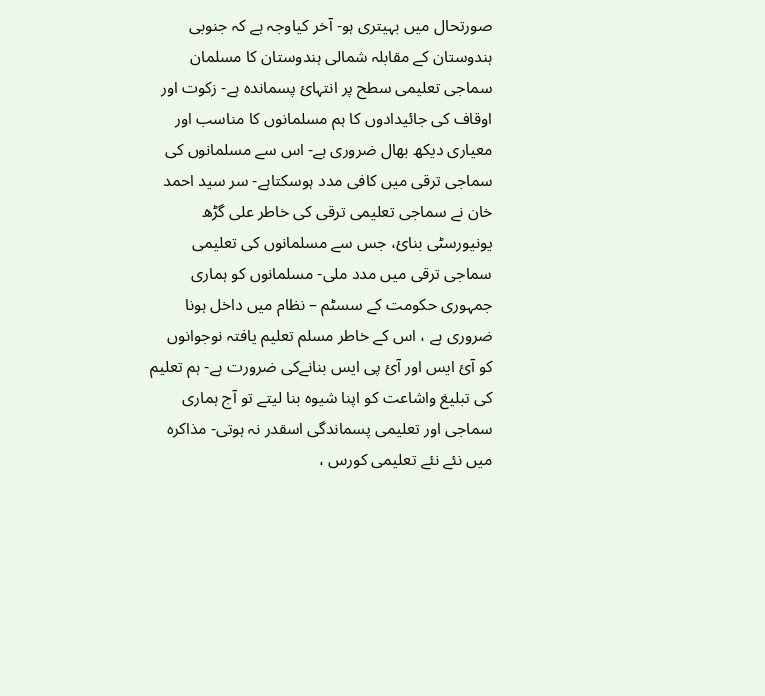صورتحال میں بہیتری ہو- آخر کیاوجہ ہے کہ جنوبی ہندوستان کے مقابلہ شمالی ہندوستان کا مسلمان سماجی تعلیمی سطح پر انتہائ پسماندہ ہے- زکوت اور اوقاف کی جائیدادوں کا ہم مسلمانوں کا مناسب اور معیاری دیکھ بھال ضروری ہے- اس سے مسلمانوں کی سماجی ترقی میں کافی مدد ہوسکتاہے- سر سید احمد خان نے سماجی تعلیمی ترقی کی خاطر علی گڑھ یونیورسٹی بنائ، جس سے مسلمانوں کی تعلیمی سماجی ترقی میں مدد ملی- مسلمانوں کو ہماری جمہوری حکومت کے سسٹم – نظام میں داخل ہونا ضروری ہے ، اس کے خاطر مسلم تعلیم یافتہ نوجوانوں کو آئ ایس اور آئ پی ایس بنانےکی ضرورت ہے- ہم تعلیم کی تبلیغ واشاعت کو اپنا شیوہ بنا لیتے تو آج ہماری سماجی اور تعلیمی پسماندگی اسقدر نہ ہوتی- مذاکرہ میں نئے نئے تعلیمی کورس ،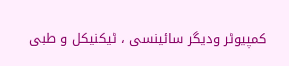کمپیوٹر ودیگر سائینسی ، ٹیکنیکل و طبی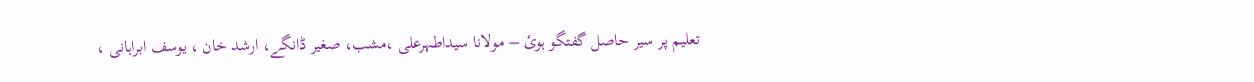تعلیم پر سیر حاصل گفتگو ہوئ – مولانا سیداطہرعلی ،مشب، صغیر ڈانگے، ارشد خان ، یوسف ابراہانی ،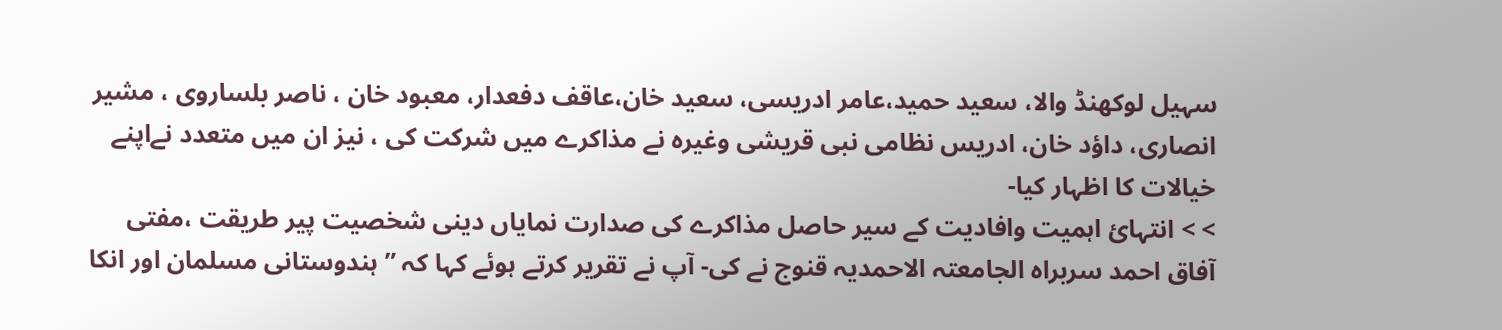سہیل لوکھنڈ والا، سعید حمید،عامر ادریسی، سعید خان،عاقف دفعدار، معبود خان ، ناصر بلساروی ، مشیر انصاری، داؤد خان، ادریس نظامی نبی قریشی وغیرہ نے مذاکرے میں شرکت کی ، نیز ان میں متعدد نےاپنے خیالات کا اظہار کیا-
> > انتہائ اہمیت وافادیت کے سیر حاصل مذاکرے کی صدارت نمایاں دینی شخصیت پیر طریقت ،مفتی آفاق احمد سربراہ الجامعتہ الاحمدیہ قنوج نے کی- آپ نے تقریر کرتے ہوئے کہا کہ ” ہندوستانی مسلمان اور انکا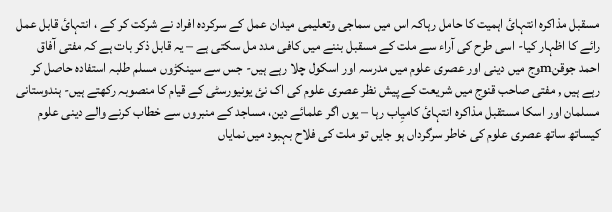مسقبل مذاکرہ انتہائ اہمیت کا حامل رہاکہ اس میں سماجی وتعلیمی میدان عمل کے سرکردہ افراد نے شرکت کر کے ، انتہائ قابل عمل رائے کا اظہار کیا- اسی طرح کی آراء سے ملت کے مسقبل بننے میں کافی مدد مل سکتی ہے – یہ قابل ذکر بات ہے کہ مفتی آفاق احمد جوقنmوج میں دینی اور عصری علوم میں مدرسہ اور اسکول چلا رہے ہیں- جس سے سینکڑوں مسلم طلبہ استفادہ حاصل کر رہے ہیں , مفتی صاحب قنوج میں شریعت کے پیش نظر عصری علوم کی اک نئ یونیورسٹی کے قیام کا منصوبہ رکھتے ہیں- ہندوستانی مسلمان اور اسکا مستقبل مذاکرہ انتہائ کامیِاب رہا – یوں اگر علمائے دین، مساجد کے منبروں سے خطاب کرنے والے دینی علوم کیساتھ ساتھ عصری علوم کی خاطر سرگرداں ہو جایں تو ملت کی فلاح بہبود میں نمایاں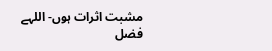مشبت اثرات ہوں- اللہے فضل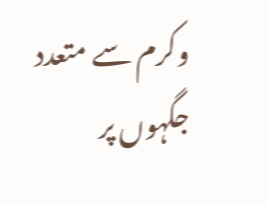وکرم سے متعدد جگہوں پر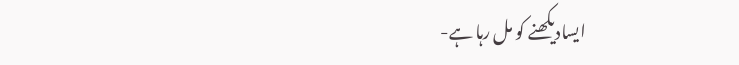ایسادیکھنے کو مل رہا ہے-